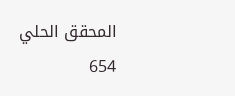المحقق الحلي
654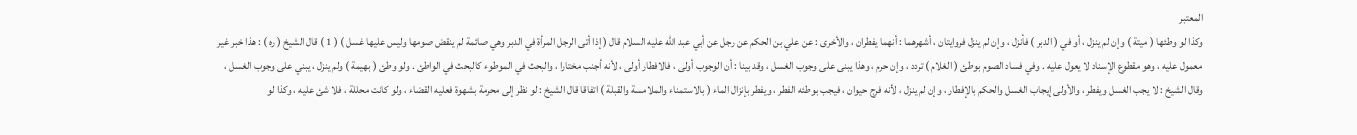المعتبر
وكذا لو وطئها ( ميتة ) وإن لم ينزل ، أو في ( الدبر ) فأنزل ، وإن لم ينزل فروايتان ، أشهرهما : أنهما يفطران ، والأخرى : عن علي بن الحكم عن رجل عن أبي عبد الله عليه السلام قال ( إذا أتى الرجل المرأة في الدبر وهي صائمة لم ينقض صومها وليس عليها غسل ) ( 1 ) قال الشيخ ( ره ) : هذا خبر غير معمول عليه ، وهو مقطوع الإسناد لا يعول عليه . وفي فساد الصوم بوطئ ( الغلام ) تردد ، وإن حرم ، وهذا يبنى على وجوب الغسل ، وقد بينا : أن الوجوب أولى ، فالافطار أولى ، لأنه أجنب مختارا ، والبحث في الموطوء كالبحث في الواطئ . ولو وطئ ( بهيمة ) ولم ينزل ، يبني على وجوب الغسل ، وقال الشيخ : لا يجب الغسل ويفطر ، والأولى إيجاب الغسل والحكم بالإفطار ، وإن لم ينزل ، لأنه فرج حيوان ، فيجب بوطئه الفطر ، ويفطر بإنزال الماء ( بالاستمناء والملامسة والقبلة ) اتفاقا قال الشيخ : لو نظر إلى محرمة بشهوة فعليه القضاء ، ولو كانت محللة ، فلا شئ عليه ، وكذا لو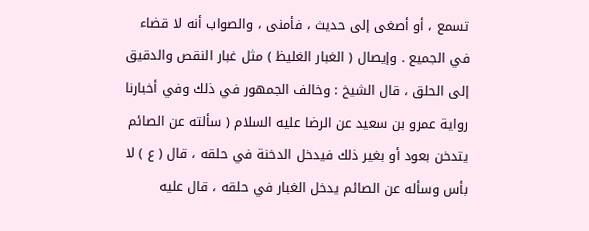تسمع ، أو أصغى إلى حديث ، فأمنى ، والصواب أنه لا قضاء في الجميع . وإيصال ( الغبار الغليظ ) مثل غبار النقص والدقيق إلى الحلق ، قال الشيخ : وخالف الجمهور في ذلك وفي أخبارنا رواية عمرو بن سعيد عن الرضا عليه السلام ( سألته عن الصائم يتدخن بعود أو بغير ذلك فيدخل الدخنة في حلقه ، قال ( ع ) لا بأس وسأله عن الصائم يدخل الغبار في حلقه ، قال عليه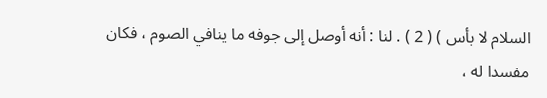السلام لا بأس ) ( 2 ) . لنا : أنه أوصل إلى جوفه ما ينافي الصوم ، فكان مفسدا له ،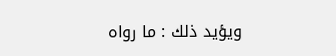ويؤيد ذلك : ما رواه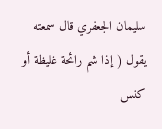سليمان الجعفري قال سمعته يقول ( إذا شم رائحة غليظة أو كنس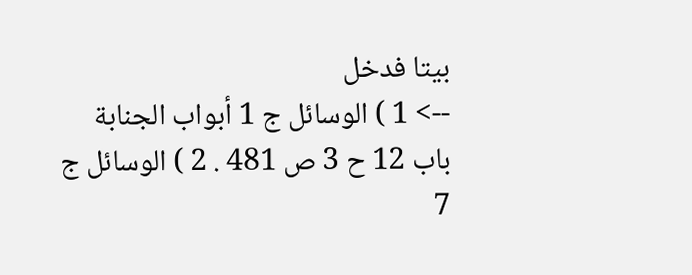بيتا فدخل
--> 1 ) الوسائل ج 1 أبواب الجنابة باب 12 ح 3 ص 481 . 2 ) الوسائل ج 7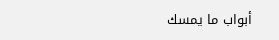أبواب ما يمسك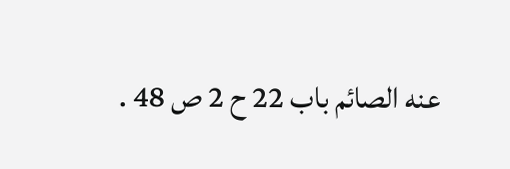عنه الصائم باب 22 ح 2 ص 48 .